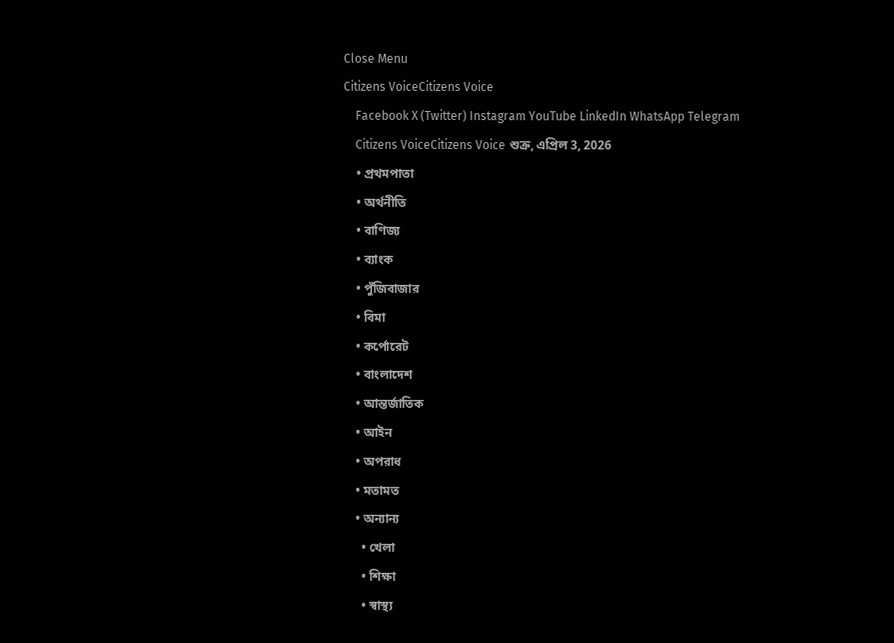Close Menu
Citizens VoiceCitizens Voice
    Facebook X (Twitter) Instagram YouTube LinkedIn WhatsApp Telegram
    Citizens VoiceCitizens Voice শুক্র, এপ্রিল 3, 2026
    • প্রথমপাতা
    • অর্থনীতি
    • বাণিজ্য
    • ব্যাংক
    • পুঁজিবাজার
    • বিমা
    • কর্পোরেট
    • বাংলাদেশ
    • আন্তর্জাতিক
    • আইন
    • অপরাধ
    • মতামত
    • অন্যান্য
      • খেলা
      • শিক্ষা
      • স্বাস্থ্য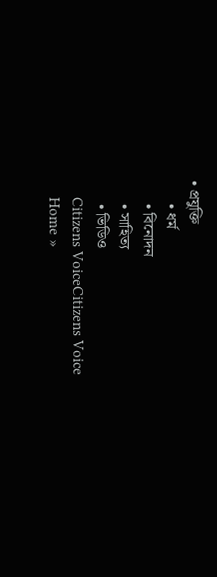• প্রযুক্তি
      • ধর্ম
      • বিনোদন
      • সাহিত্য
      • ভিডিও
    Citizens VoiceCitizens Voice
    Home »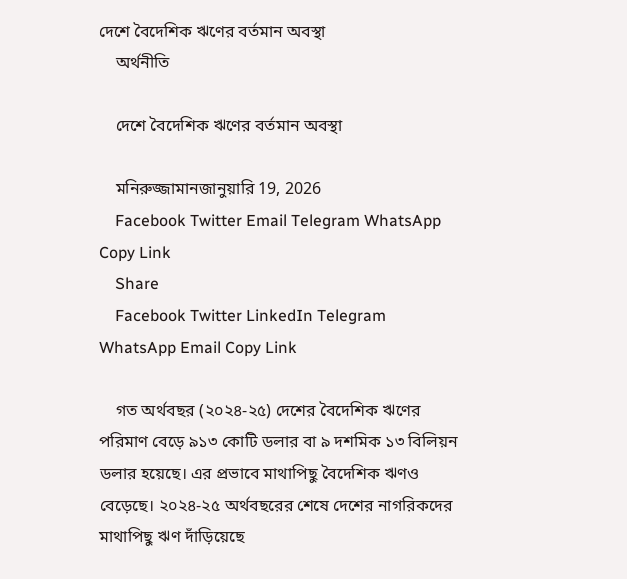দেশে বৈদেশিক ঋণের বর্তমান অবস্থা
    অর্থনীতি

    দেশে বৈদেশিক ঋণের বর্তমান অবস্থা

    মনিরুজ্জামানজানুয়ারি 19, 2026
    Facebook Twitter Email Telegram WhatsApp Copy Link
    Share
    Facebook Twitter LinkedIn Telegram WhatsApp Email Copy Link

    গত অর্থবছর (২০২৪-২৫) দেশের বৈদেশিক ঋণের পরিমাণ বেড়ে ৯১৩ কোটি ডলার বা ৯ দশমিক ১৩ বিলিয়ন ডলার হয়েছে। এর প্রভাবে মাথাপিছু বৈদেশিক ঋণও বেড়েছে। ২০২৪-২৫ অর্থবছরের শেষে দেশের নাগরিকদের মাথাপিছু ঋণ দাঁড়িয়েছে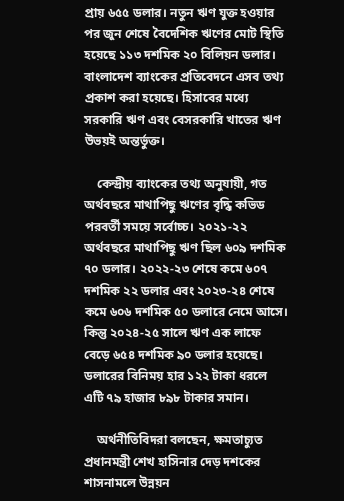প্রায় ৬৫৫ ডলার। নতুন ঋণ যুক্ত হওয়ার পর জুন শেষে বৈদেশিক ঋণের মোট স্থিতি হয়েছে ১১৩ দশমিক ২০ বিলিয়ন ডলার। বাংলাদেশ ব্যাংকের প্রতিবেদনে এসব তথ্য প্রকাশ করা হয়েছে। হিসাবের মধ্যে সরকারি ঋণ এবং বেসরকারি খাতের ঋণ উভয়ই অন্তর্ভুক্ত।

    কেন্দ্রীয় ব্যাংকের তথ্য অনুযায়ী, গত অর্থবছরে মাথাপিছু ঋণের বৃদ্ধি কভিড পরবর্তী সময়ে সর্বোচ্চ। ২০২১-২২ অর্থবছরে মাথাপিছু ঋণ ছিল ৬০৯ দশমিক ৭০ ডলার। ২০২২-২৩ শেষে কমে ৬০৭ দশমিক ২২ ডলার এবং ২০২৩-২৪ শেষে কমে ৬০৬ দশমিক ৫০ ডলারে নেমে আসে। কিন্তু ২০২৪-২৫ সালে ঋণ এক লাফে বেড়ে ৬৫৪ দশমিক ৯০ ডলার হয়েছে। ডলারের বিনিময় হার ১২২ টাকা ধরলে এটি ৭৯ হাজার ৮৯৮ টাকার সমান।

    অর্থনীতিবিদরা বলছেন, ক্ষমতাচ্যুত প্রধানমন্ত্রী শেখ হাসিনার দেড় দশকের শাসনামলে উন্নয়ন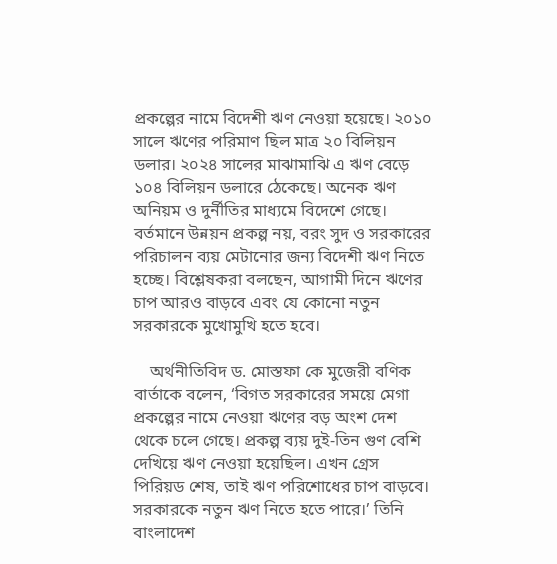প্রকল্পের নামে বিদেশী ঋণ নেওয়া হয়েছে। ২০১০ সালে ঋণের পরিমাণ ছিল মাত্র ২০ বিলিয়ন ডলার। ২০২৪ সালের মাঝামাঝি এ ঋণ বেড়ে ১০৪ বিলিয়ন ডলারে ঠেকেছে। অনেক ঋণ অনিয়ম ও দুর্নীতির মাধ্যমে বিদেশে গেছে। বর্তমানে উন্নয়ন প্রকল্প নয়, বরং সুদ ও সরকারের পরিচালন ব্যয় মেটানোর জন্য বিদেশী ঋণ নিতে হচ্ছে। বিশ্লেষকরা বলছেন, আগামী দিনে ঋণের চাপ আরও বাড়বে এবং যে কোনো নতুন সরকারকে মুখোমুখি হতে হবে।

    অর্থনীতিবিদ ড. মোস্তফা কে মুজেরী বণিক বার্তাকে বলেন, ‘বিগত সরকারের সময়ে মেগা প্রকল্পের নামে নেওয়া ঋণের বড় অংশ দেশ থেকে চলে গেছে। প্রকল্প ব্যয় দুই-তিন গুণ বেশি দেখিয়ে ঋণ নেওয়া হয়েছিল। এখন গ্রেস পিরিয়ড শেষ, তাই ঋণ পরিশোধের চাপ বাড়বে। সরকারকে নতুন ঋণ নিতে হতে পারে।’ তিনি বাংলাদেশ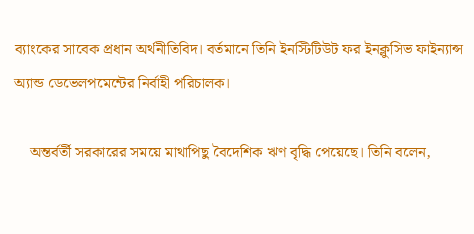ব্যাংকের সাবেক প্রধান অর্থনীতিবিদ। বর্তমানে তিনি ইনস্টিটিউট ফর ইনক্লুসিভ ফাইন্যান্স অ্যান্ড ডেভেলপমেন্টের নির্বাহী পরিচালক।

    অন্তর্বর্তী সরকারের সময়ে মাথাপিছু বৈদেশিক ঋণ বৃদ্ধি পেয়েছে। তিনি বলেন,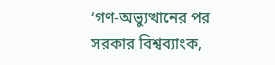‘গণ-অভ্যুত্থানের পর সরকার বিশ্বব্যাংক,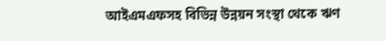আইএমএফসহ বিভিন্ন উন্নয়ন সংস্থা থেকে ঋণ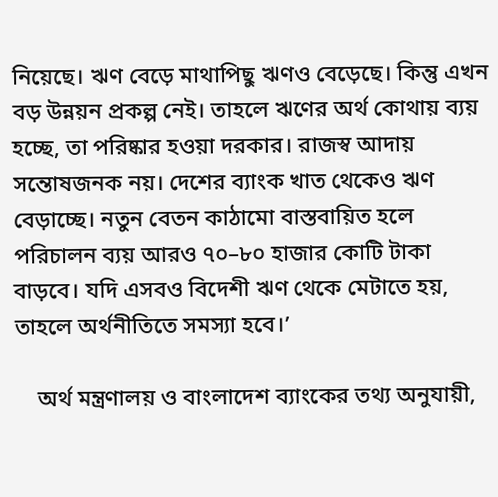নিয়েছে। ঋণ বেড়ে মাথাপিছু ঋণও বেড়েছে। কিন্তু এখন বড় উন্নয়ন প্রকল্প নেই। তাহলে ঋণের অর্থ কোথায় ব্যয় হচ্ছে, তা পরিষ্কার হওয়া দরকার। রাজস্ব আদায় সন্তোষজনক নয়। দেশের ব্যাংক খাত থেকেও ঋণ বেড়াচ্ছে। নতুন বেতন কাঠামো বাস্তবায়িত হলে পরিচালন ব্যয় আরও ৭০–৮০ হাজার কোটি টাকা বাড়বে। যদি এসবও বিদেশী ঋণ থেকে মেটাতে হয়, তাহলে অর্থনীতিতে সমস্যা হবে।’

    অর্থ মন্ত্রণালয় ও বাংলাদেশ ব্যাংকের তথ্য অনুযায়ী,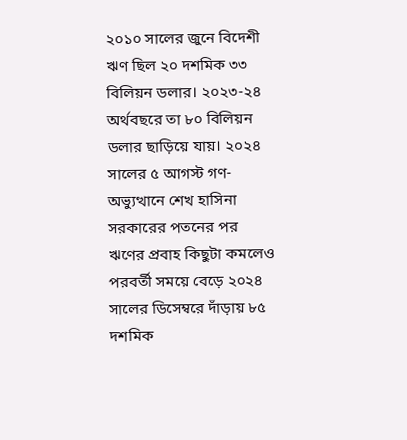২০১০ সালের জুনে বিদেশী ঋণ ছিল ২০ দশমিক ৩৩ বিলিয়ন ডলার। ২০২৩-২৪ অর্থবছরে তা ৮০ বিলিয়ন ডলার ছাড়িয়ে যায়। ২০২৪ সালের ৫ আগস্ট গণ-অভ্যুত্থানে শেখ হাসিনা সরকারের পতনের পর ঋণের প্রবাহ কিছুটা কমলেও পরবর্তী সময়ে বেড়ে ২০২৪ সালের ডিসেম্বরে দাঁড়ায় ৮৫ দশমিক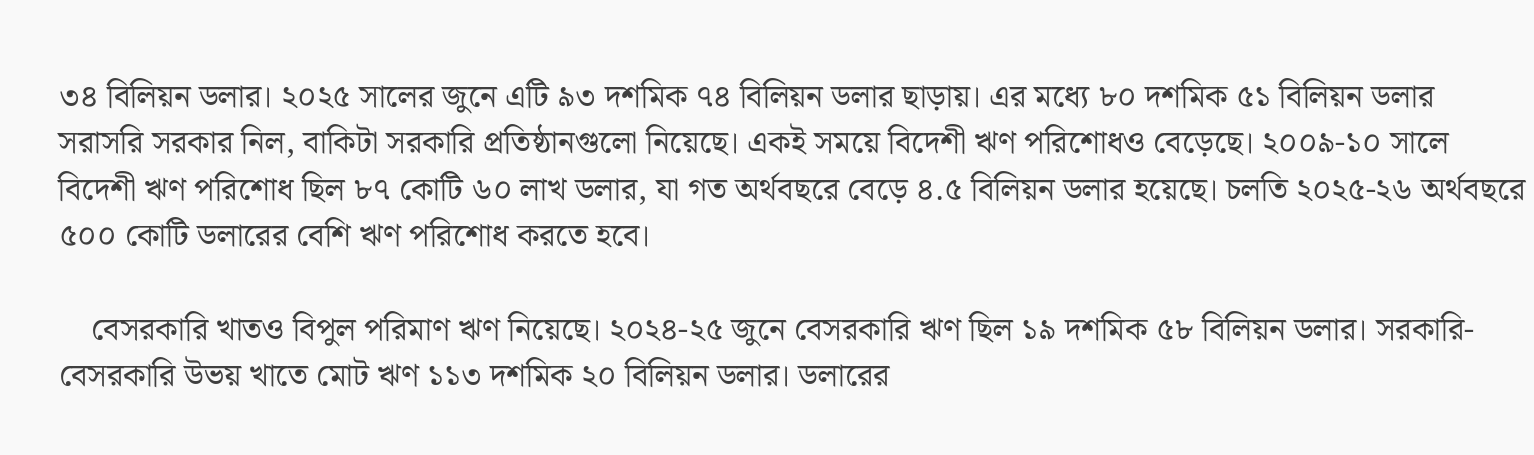৩৪ বিলিয়ন ডলার। ২০২৫ সালের জুনে এটি ৯৩ দশমিক ৭৪ বিলিয়ন ডলার ছাড়ায়। এর মধ্যে ৮০ দশমিক ৫১ বিলিয়ন ডলার সরাসরি সরকার নিল, বাকিটা সরকারি প্রতিষ্ঠানগুলো নিয়েছে। একই সময়ে বিদেশী ঋণ পরিশোধও বেড়েছে। ২০০৯-১০ সালে বিদেশী ঋণ পরিশোধ ছিল ৮৭ কোটি ৬০ লাখ ডলার, যা গত অর্থবছরে বেড়ে ৪.৫ বিলিয়ন ডলার হয়েছে। চলতি ২০২৫-২৬ অর্থবছরে ৫০০ কোটি ডলারের বেশি ঋণ পরিশোধ করতে হবে।

    বেসরকারি খাতও বিপুল পরিমাণ ঋণ নিয়েছে। ২০২৪-২৫ জুনে বেসরকারি ঋণ ছিল ১৯ দশমিক ৫৮ বিলিয়ন ডলার। সরকারি-বেসরকারি উভয় খাতে মোট ঋণ ১১৩ দশমিক ২০ বিলিয়ন ডলার। ডলারের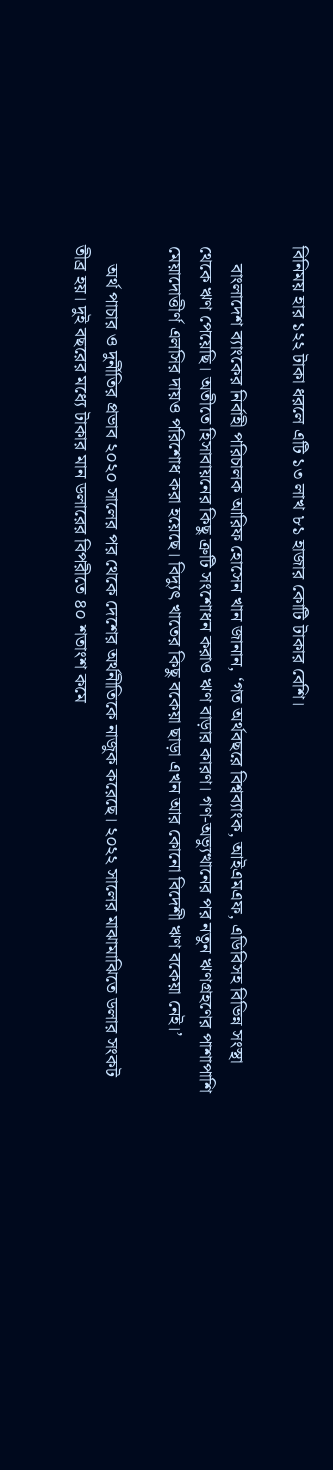বিনিময় হার ১২২ টাকা ধরলে এটি ১৩ লাখ ৮১ হাজার কোটি টাকার বেশি।

    বাংলাদেশ ব্যাংকের নির্বাহী পরিচালক আরিফ হোসেন খান জানান, ‘গত অর্থবছরে বিশ্বব্যাংক, আইএমএফ, এডিবিসহ বিভিন্ন সংস্থা থেকে ঋণ পেয়েছি। অতীতে হিসাবায়নের কিছু ত্রুটি সংশোধন করাও ঋণ বাড়ার কারণ। গণ-অভ্যুত্থানের পর নতুন ঋণগ্রহণের পাশাপাশি মেয়াদোত্তীর্ণ এলসির দায়ও পরিশোধ করা হয়েছে। বিদ্যুৎ খাতের কিছু বকেয়া ছাড়া এখন আর কোনো বিদেশী ঋণ বকেয়া নেই।’

    অর্থ পাচার ও দুর্নীতির প্রভাব ২০২০ সালের পর থেকে দেশের অর্থনীতিকে নাজুক করেছে। ২০২২ সালের মাঝামাঝিতে ডলার সংকট তীব্র হয়। দুই বছরের মধ্যে টাকার মান ডলারের বিপরীতে ৪০ শতাংশ কমে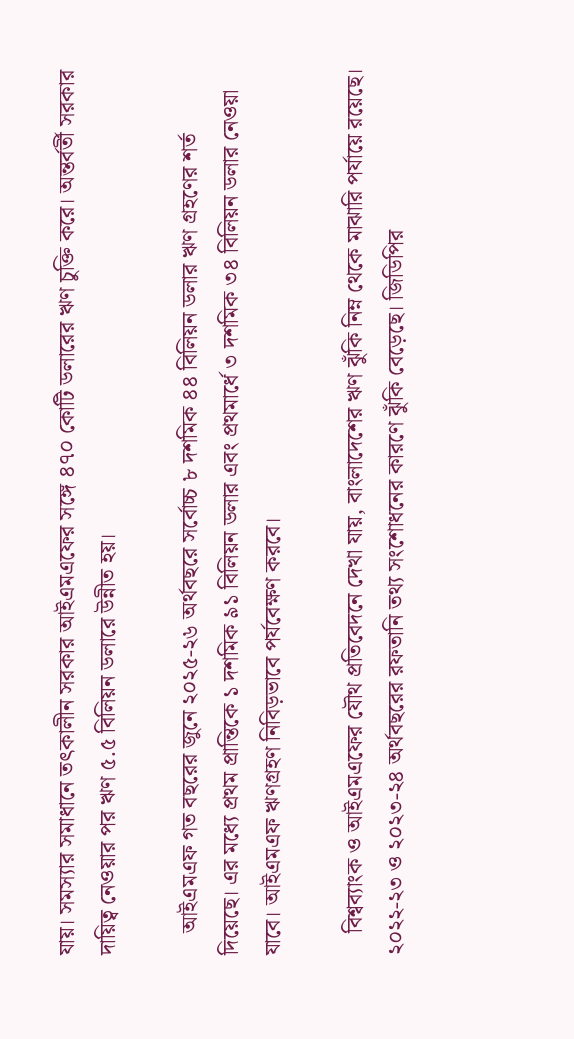যায়। সমস্যার সমাধানে তৎকালীন সরকার আইএমএফের সঙ্গে ৪৭০ কোটি ডলারের ঋণ চুক্তি করে। অন্তর্বর্তী সরকার দায়িত্ব নেওয়ার পর ঋণ ৫.৫ বিলিয়ন ডলারে উন্নীত হয়।

    আইএমএফ গত বছরের জুনে ২০২৫-২৬ অর্থবছরে সর্বোচ্চ ৮ দশমিক ৪৪ বিলিয়ন ডলার ঋণ গ্রহণের শর্ত দিয়েছে। এর মধ্যে প্রথম প্রান্তিকে ১ দশমিক ৯১ বিলিয়ন ডলার এবং প্রথমার্ধে ৩ দশমিক ৩৪ বিলিয়ন ডলার নেওয়া যাবে। আইএমএফ ঋণগ্রহণ নিবিড়ভাবে পর্যবেক্ষণ করবে।

    বিশ্বব্যাংক ও আইএমএফের যৌথ প্রতিবেদনে দেখা যায়, বাংলাদেশের ঋণ ঝুঁকি নিম্ন থেকে মাঝারি পর্যায়ে রয়েছে। ২০২২-২৩ ও ২০২৩-২৪ অর্থবছরের রফতানি তথ্য সংশোধনের কারণে ঝুঁকি বেড়েছে। জিডিপির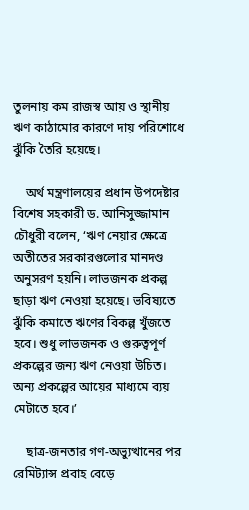তুলনায় কম রাজস্ব আয় ও স্থানীয় ঋণ কাঠামোর কারণে দায় পরিশোধে ঝুঁকি তৈরি হয়েছে।

    অর্থ মন্ত্রণালয়ের প্রধান উপদেষ্টার বিশেষ সহকারী ড. আনিসুজ্জামান চৌধুরী বলেন, ‘ঋণ নেয়ার ক্ষেত্রে অতীতের সরকারগুলোর মানদণ্ড অনুসরণ হয়নি। লাভজনক প্রকল্প ছাড়া ঋণ নেওয়া হয়েছে। ভবিষ্যতে ঝুঁকি কমাতে ঋণের বিকল্প খুঁজতে হবে। শুধু লাভজনক ও গুরুত্বপূর্ণ প্রকল্পের জন্য ঋণ নেওয়া উচিত। অন্য প্রকল্পের আয়ের মাধ্যমে ব্যয় মেটাতে হবে।’

    ছাত্র-জনতার গণ-অভ্যুত্থানের পর রেমিট্যান্স প্রবাহ বেড়ে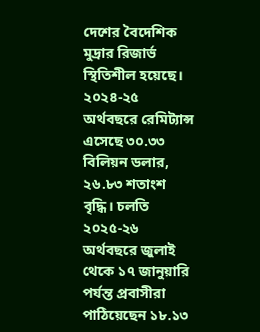দেশের বৈদেশিক মুদ্রার রিজার্ভ স্থিতিশীল হয়েছে। ২০২৪-২৫ অর্থবছরে রেমিট্যান্স এসেছে ৩০.৩৩ বিলিয়ন ডলার, ২৬.৮৩ শতাংশ বৃদ্ধি। চলতি ২০২৫-২৬ অর্থবছরে জুলাই থেকে ১৭ জানুয়ারি পর্যন্ত প্রবাসীরা পাঠিয়েছেন ১৮.১৩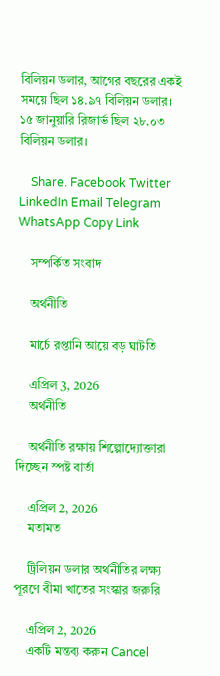বিলিয়ন ডলার, আগের বছরের একই সময়ে ছিল ১৪.৯৭ বিলিয়ন ডলার। ১৫ জানুয়ারি রিজার্ভ ছিল ২৮.০৩ বিলিয়ন ডলার।

    Share. Facebook Twitter LinkedIn Email Telegram WhatsApp Copy Link

    সম্পর্কিত সংবাদ

    অর্থনীতি

    মার্চে রপ্তানি আয়ে বড় ঘাটতি

    এপ্রিল 3, 2026
    অর্থনীতি

    অর্থনীতি রক্ষায় শিল্পোদ্যোক্তারা দিচ্ছেন স্পষ্ট বার্তা

    এপ্রিল 2, 2026
    মতামত

    ট্রিলিয়ন ডলার অর্থনীতির লক্ষ্য পূরণে বীমা খাতের সংস্কার জরুরি

    এপ্রিল 2, 2026
    একটি মন্তব্য করুন Cancel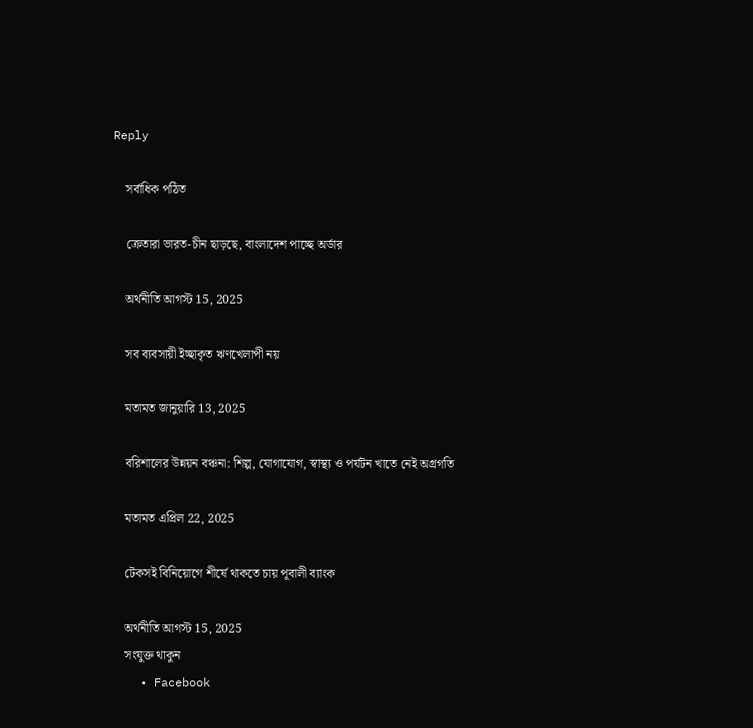Reply

    সর্বাধিক পঠিত

    ক্রেতারা ভারত-চীন ছাড়ছে, বাংলাদেশ পাচ্ছে অর্ডার

    অর্থনীতি আগস্ট 15, 2025

    সব ব্যবসায়ী ইচ্ছাকৃত ঋণখেলাপী নয়

    মতামত জানুয়ারি 13, 2025

    বরিশালের উন্নয়ন বঞ্চনা: শিল্প, যোগাযোগ, স্বাস্থ্য ও পর্যটন খাতে নেই অগ্রগতি

    মতামত এপ্রিল 22, 2025

    টেকসই বিনিয়োগে শীর্ষে থাকতে চায় পূবালী ব্যাংক

    অর্থনীতি আগস্ট 15, 2025
    সংযুক্ত থাকুন
    • Facebook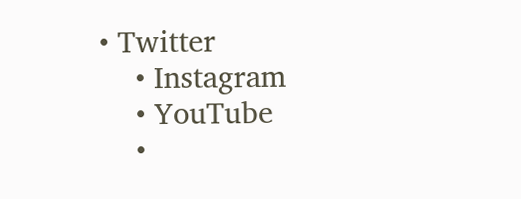• Twitter
    • Instagram
    • YouTube
    •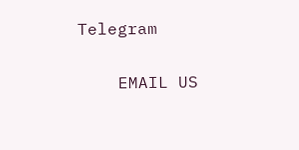Telegram

    EMAIL US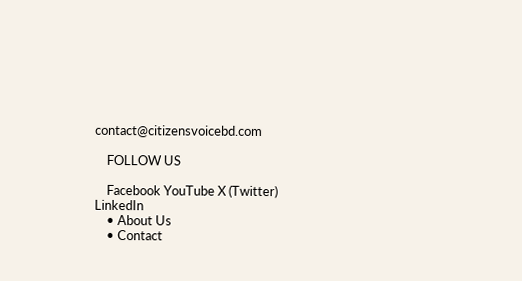contact@citizensvoicebd.com

    FOLLOW US

    Facebook YouTube X (Twitter) LinkedIn
    • About Us
    • Contact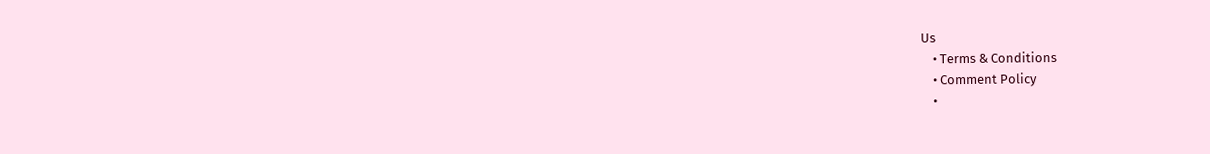Us
    • Terms & Conditions
    • Comment Policy
    •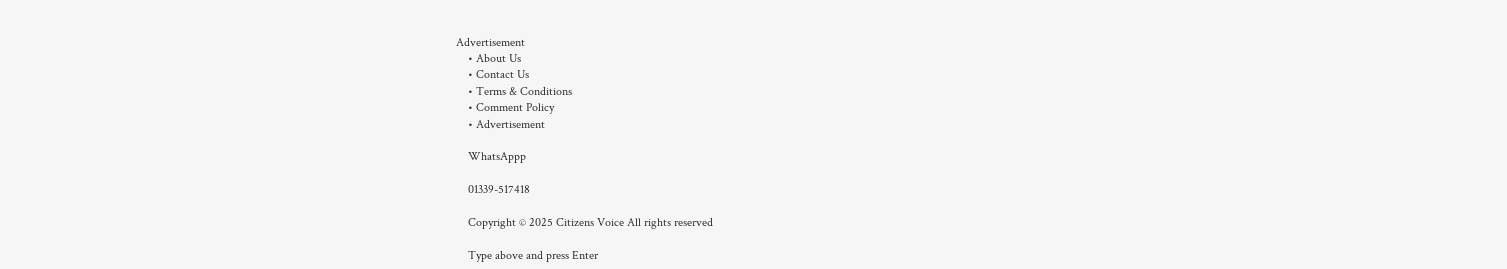Advertisement
    • About Us
    • Contact Us
    • Terms & Conditions
    • Comment Policy
    • Advertisement

    WhatsAppp

    01339-517418

    Copyright © 2025 Citizens Voice All rights reserved

    Type above and press Enter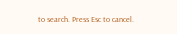to search. Press Esc to cancel.